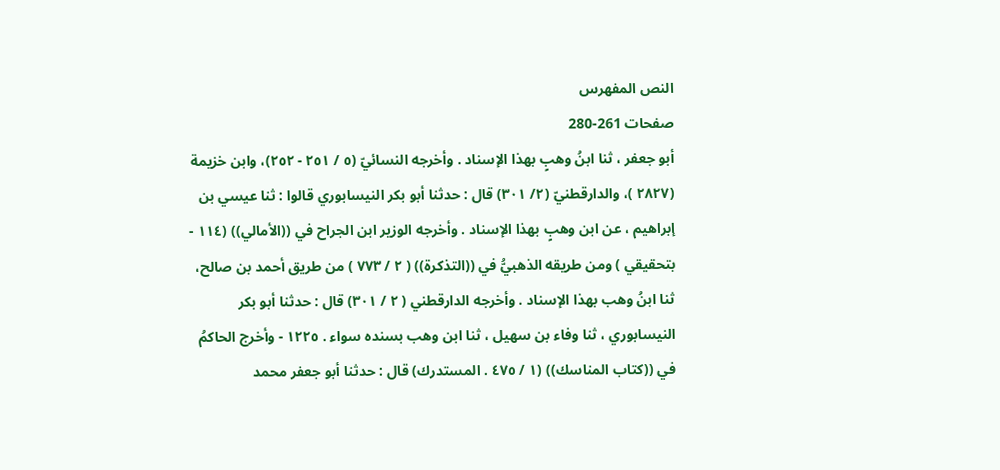النص المفهرس
صفحات 261-280
أبو جعفر ، ثنا ابنُ وهبٍ بهذا الإسناد . وأخرجه النسائيّ (٥ / ٢٥١ - ٢٥٢)، وابن خزيمة (٢٨٢٧ )، والدارقطنيّ (٢/ ٣٠١) قال : حدثنا أبو بكر النيسابوري قالوا : ثنا عيسي بن إبراهيم ، عن ابن وهبٍ بهذا الإسناد . وأخرجه الوزير ابن الجراح في ((الأمالي)) (١١٤ - بتحقيقي ) ومن طريقه الذهبيُّ في ((التذكرة)) ( ٢ / ٧٧٣ ) من طريق أحمد بن صالح، ثنا ابنُ وهب بهذا الإسناد . وأخرجه الدارقطني ( ٢ / ٣٠١) قال : حدثنا أبو بكر النيسابوري ، ثنا وفاء بن سهیل ، ثنا ابن وهب بسنده سواء . ١٢٢٥ - وأخرج الحاكمُ في ((كتاب المناسك)) (١ / ٤٧٥ . المستدرك) قال : حدثنا أبو جعفر محمد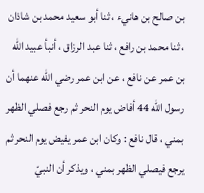بن صالح بن هانيء ، ثنا أبو سعيد محمد بن شاذان ، ثنا محمد بن رافع ، ثنا عبد الرزاق ، أنبأ عبيد الله بن عمر عن نافع ، عن ابن عمر رضي الله عنهما أن رسول الله 44 أفاض يوم النحر ثم رجع فصلي الظهر بمني ، قال نافع : وكان ابن عمر يفيض يوم النحر ثم يرجع فيصلي الظهر بمني ، ويذكر أن النبيّ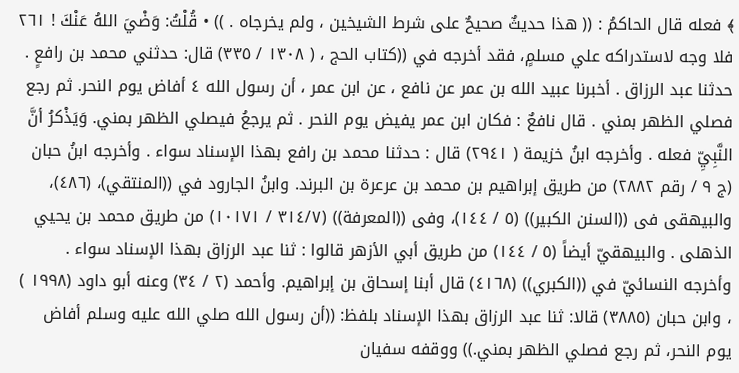﴾ فعله قال الحاكمُ : (( هذا حديثٌ صحيحٌ على شرط الشيخين ، ولم يخرجاه . )) • قُلْتُ: وَضْيَ اللهُ عَنْكَ ! ٢٦١ فلا وجه لاستدراكه علي مسلمٍ، فقد أخرجه في ((كتاب الحج ، ( ١٣٠٨ / ٣٣٥) قال: حدثني محمد بن رافعٍ . حدثنا عبد الرزاق . أخبرنا عبيد الله بن عمر عن نافع ، عن ابن عمر ، أن رسول الله ٤ أفاض يوم النحر. ثم رجع فصلي الظهر بمني . قال نافعٌ : فكان ابن عمر يفيض يوم النحر . ثم يرجعُ فيصلي الظهر بمني. وَيَذْكرُ أنَّ النَّبِيِّ فعله . وأخرجه ابنُ خزيمة ( ٢٩٤١) قال : حدثنا محمد بن رافع بهذا الإسناد سواء . وأخرجه ابنُ حبان (ج ٩ / رقم ٢٨٨٢) من طريق إبراهيم بن محمد بن عرعرة بن البرند. وابنُ الجارود في ((المنتقي)، (٤٨٦)، والبيهقى فى ((السنن الكبير)) (٥ / ١٤٤)، وفى ((المعرفة)) (٣١٤/٧ / ١٠١٧١) من طريق محمد بن يحيي الذهلى . والبيهقيّ أيضاً (٥ / ١٤٤) من طريق أبي الأزهر قالوا : ثنا عبد الرزاق بهذا الإسناد سواء . وأخرجه النسائيّ في ((الكبري)) (٤١٦٨) قال أبنا إسحاق بن إبراهيم. وأحمد (٢ / ٣٤) وعنه أبو داود (١٩٩٨ ) ، وابن حبان (٣٨٨٥) قالا: ثنا عبد الرزاق بهذا الإسناد بلفظ: ((أن رسول الله صلي الله عليه وسلم أفاض يوم النحر، ثم رجع فصلي الظهر بمني.)) ووقفه سفيان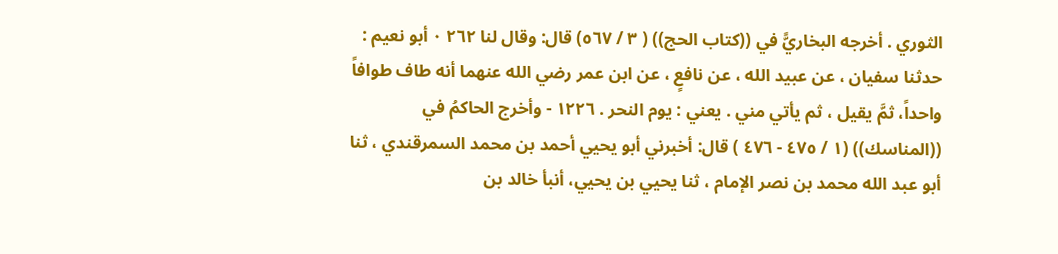الثوري . أخرجه البخاريًّ في ((كتاب الحج)) ( ٣ / ٥٦٧) قال: وقال لنا ٢٦٢ ٠ أبو نعيم : حدثنا سفيان ، عن عبيد الله ، عن نافعٍ ، عن ابن عمر رضي الله عنهما أنه طاف طوافاً واحداً، ثمَّ يقيل ، ثم يأتي مني . يعني : يوم النحر . ١٢٢٦ - وأخرج الحاكمُ في ((المناسك)) (١ / ٤٧٥ - ٤٧٦ ) قال: أخبرني أبو يحيي أحمد بن محمد السمرقندي ، ثنا أبو عبد الله محمد بن نصر الإمام ، ثنا يحيي بن يحيي، أنبأ خالد بن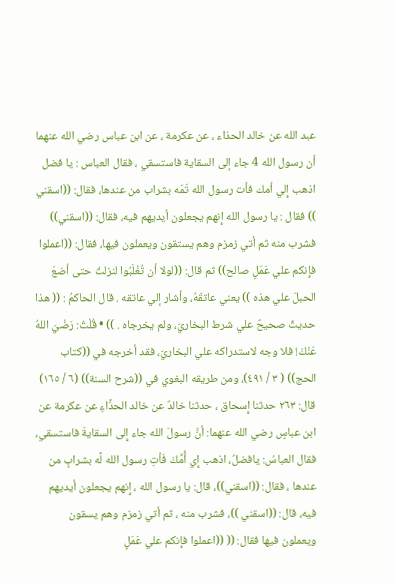عبد الله عن خالد الحذاء ، عن عكرمة ، عن ابن عباس رضي الله عنهما أن رسول الله 4 جاء إلى السقاية فاستسقي ، فقال العباس : يا فضل اذهب إِلي أمك فأت رسول الله تَمّه بشراب من عندها، فقال: ((اسقني )) فقال : يا رسول الله إِنهم يجعلون أيديهم فيه، فقال: ((اسقني)) فشرب منه ثم أتي زمزم وهم يستقون ويعملون فيها، فقال: ((اعملوا فإِنكم علي عَمَلٍ صالح)) ثم قال: ((لولا أن تُغْلَبُوا لنزلتُ حتى أضعَ الحبلَ علي هذه )) يعني عاتقَهُ، وأشار إلي عاتقه . قال الحاكمُ : (( هذا حديثٌ صحيحٌ علي شرط البخاريّ، ولم يخرجاه . )) • قُلْتُ: رَضْيَ اللهُ عَنْكَ! فلا وجه لاستدراكه علي البخاريّ، فقد أخرجه في ((كتاب الحج)) ( ٣ / ٤٩١)، ومن طريقه البغوي في ((شرح السنة)) (٦ / ١٦٥) قال: ٢٦٣ حدثنا إِسحاق ، حدثنا خالدٌ عن خالد الحذَّاءِ عن عكرمة عن ابن عباسٍ رضي الله عنهما: أنَّ رسولَ الله جاء إِلى السقايةَ فاستسقي، فقال العباسُ: يافضلُ، اذهب إِي أُمِّكَ فَأتِ رسول الله لَّه بشرابٍ من عندها ، فقال: ((اسقني))، قال: يا رسول الله ، إِنهم يجعلون أيديهم فيه، قال: ((اسقني ))، فشرب منه ، ثم أتي زمزم وهم يسقون ويعملون فيها فقال: (( ((اعملوا فإِنكم علي عَمَلٍ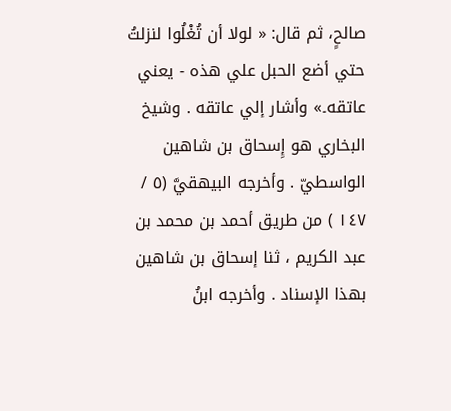صالحٍ، ثم قال: « لولا أن تُغْلُوا لنزلتُ حتي أضع الحبل علي هذه - يعني عاتقه۔» وأشار إلي عاتقه . وشيخ البخاري هو إِسحاق بن شاهين الواسطيّ . وأخرجه البيهقيَّ (٥ / ١٤٧ ) من طريق أحمد بن محمد بن عبد الكريم ، ثنا إسحاق بن شاهين بهذا الإسناد . وأخرجه ابنُ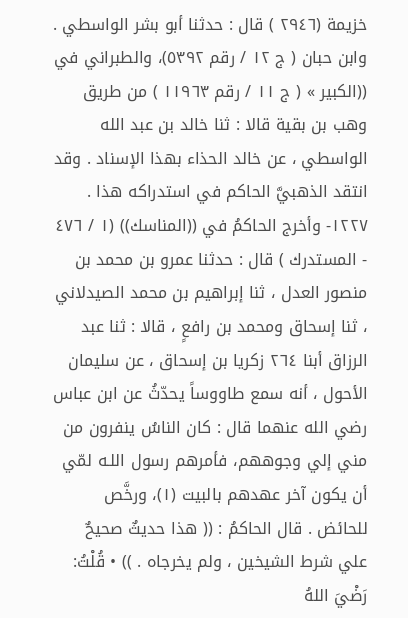خزيمة (٢٩٤٦ ) قال : حدثنا أبو بشر الواسطي . وابن حبان ( ج ١٢ / رقم ٥٣٩٢)، والطبراني في ((الكبير » ( ج ١١ / رقم ١١٩٦٣ ) من طريق وهب بن بقية قالا : ثنا خالد بن عبد الله الواسطي ، عن خالد الحذاء بهذا الإسناد . وقد انتقد الذهبيَّ الحاكم في استدراكه هذا . ١٢٢٧- وأخرج الحاكمُ في ((المناسك)) (١ / ٤٧٦ - المستدرك ) قال : حدثنا عمرو بن محمد بن منصور العدل ، ثنا إبراهيم بن محمد الصيدلاني ، ثنا إسحاق ومحمد بن رافعٍ ، قالا : ثنا عبد الرزاق أبنا ٢٦٤ زكريا بن إسحاق ، عن سليمان الأحول ، أنه سمع طاووساً يحدّثُ عن ابن عباس رضي الله عنهما قال : كان الناسُ ينفرون من مني إلي وجوههم، فأمرهم رسول اللـه لمّي أن يكون آخر عهدهم بالبيت (١)، ورخَّص للحائض . قال الحاكمُ : (( هذا حديثٌ صحيحٌ علي شرط الشيخين ، ولم يخرجاه . )) • قُلْتُ: رَضْيَ اللهُ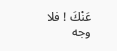عَنْكَ ! فلا وجه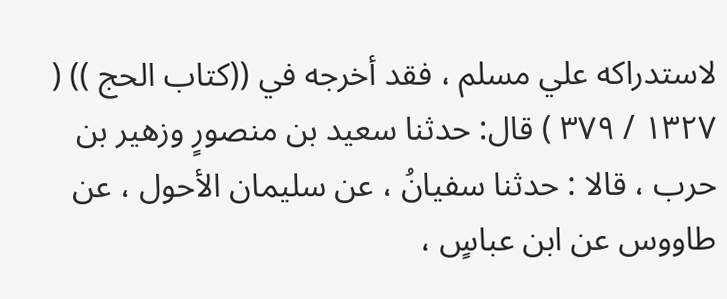لاستدراكه علي مسلم ، فقد أخرجه في ((كتاب الحج )) ( ١٣٢٧ / ٣٧٩ ) قال: حدثنا سعيد بن منصورٍ وزهير بن حرب ، قالا : حدثنا سفيانُ ، عن سليمان الأحول ، عن طاووس عن ابن عباسٍ ،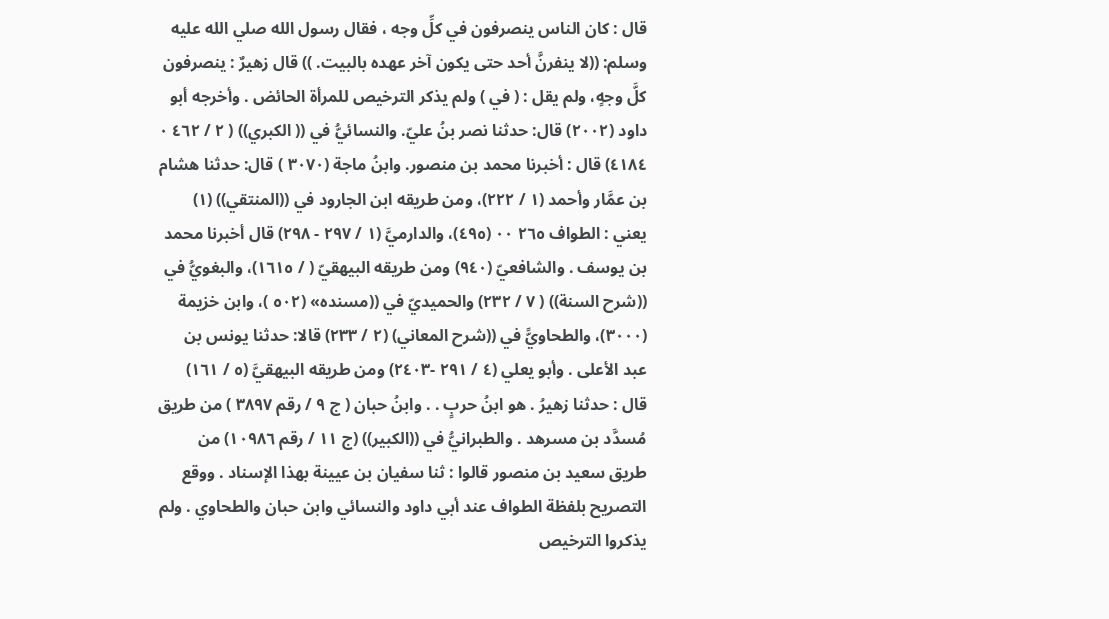قال : كان الناس ينصرفون في كلِّ وجه ، فقال رسول الله صلي الله عليه وسلم: ((لا ينفرنَّ أحد حتى يكون آخر عهده بالبيت. )) قال زهیرٌ : ينصرفون کلَّ وجهٍ، ولم يقل : ( في ) ولم يذكر الترخيص للمرأة الحائض . وأخرجه أبو داود (٢٠٠٢) قال: حدثنا نصر بنُ عليّ. والنسائيُّ في (( الكبري)) ( ٢ / ٤٦٢ ٠ ٤١٨٤) قال : أخبرنا محمد بن منصور. وابنُ ماجة (٣٠٧٠ ) قال: حدثنا هشام بن عمَّار وأحمد (١ / ٢٢٢)، ومن طريقه ابن الجارود في ((المنتقي)) (١) يعني : الطواف ٢٦٥ ٠٠ (٤٩٥)، والدارميَّ (١ / ٢٩٧ - ٢٩٨) قال أخبرنا محمد بن يوسف . والشافعيّ (٩٤٠) ومن طريقه البيهقيّ ( / ١٦١٥)، والبغويُّ في ((شرح السنة)) ( ٧ / ٢٣٢) والحميديّ في ((مسنده» (٥٠٢ )، وابن خزيمة (٣٠٠٠)، والطحاويًّ في ((شرح المعاني) (٢ / ٢٣٣) قالا: حدثنا يونس بن عبد الأعلى . وأبو يعلي (٤ / ٢٩١ -٢٤٠٣) ومن طريقه البيهقيَّ (٥ / ١٦١) قال : حدثنا زهيرُ . هو ابنُ حربٍ . . وابنُ حبان ( ج ٩ / رقم ٣٨٩٧ ) من طريق مُسدَّد بن مسرهد . والطبرانيُّ في ((الكبير)) (ج ١١ / رقم ١٠٩٨٦) من طريق سعيد بن منصور قالوا : ثنا سفيان بن عيينة بهذا الإسناد . ووقع التصريح بلفظة الطواف عند أبي داود والنسائي وابن حبان والطحاوي . ولم يذكروا الترخيص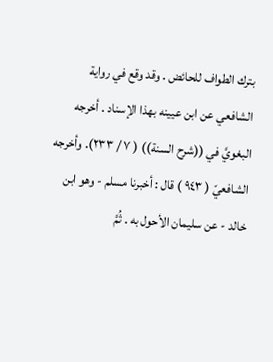بترك الطواف للحائض . وقد وقع في رواية الشافعي عن ابن عيينه بهذا الإسناد . أخرجه البغويَّ في ((شرح السنة)) ( ٧ / ٢٣٣). وأخرجه الشافعيّ ( ٩٤٣ ) قال : أخبرنا مسلم - وهو ابن خالد - عن سليمان الأحول به . ثُمَّ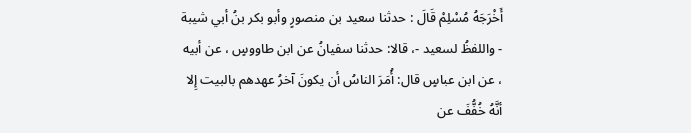أَخْرَجَهُ مُسْلِمْ قَالَ : حدثنا سعيد بن منصورٍ وأبو بكر بنُ أبي شيبة - واللفظُ لسعيد -، قالا: حدثنا سفيانُ عن ابن طاووسٍ ، عن أبيه ، عن ابن عباسٍ قال: أُمَرَ الناسُ أن يكونَ آخرُ عهدهم بالبيت إِلا أنَّهُ خُفُّفَ عن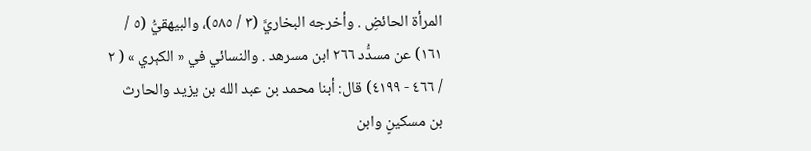المرأة الحائضِ . وأخرجه البخاريَّ (٣ / ٥٨٥)، والبيهقيُّ (٥ / ١٦١) عن مسدُّد ٢٦٦ ابن مسرهد . والنسائي في « الکېري » ( ٢ / ٤٦٦ - ٤١٩٩) قال: أبنا محمد بن عبد الله بن يزيد والحارث بن مسكينٍ وابن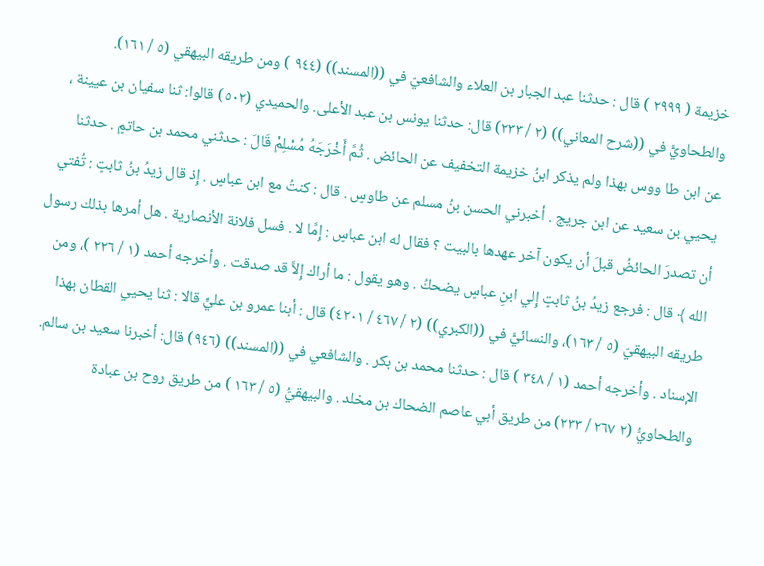خزيمة ( ٢٩٩٩ ) قال : حدثنا عبد الجبار بن العلاء والشافعيّ في ((المسند)) (٩٤٤ ) ومن طريقه البيهقي (٥ / ١٦١). والطحاويًّ في ((شرح المعاني)) (٢ / ٢٣٣) قال: حدثنا يونس بن عبد الأعلى. والحميدي (٥٠٢) قالوا: ثنا سفيان بن عيينة ، عن ابن طا ووس بهذا ولم يذكر ابنُ خزيمة التخفيف عن الحائض . ثُمَّ أَخْرَجَهُ مُسْلِمْ قَالَ : حدثني محمد بن حاتمٍ . حدثنا يحيي بن سعيد عن ابن جريج . أخبرني الحسن بنُ مسلم عن طاوسٍ . قال : كنتُ مع ابن عباسٍ . إِذ قال زيدُ بنُ ثابتٍ : تُفتي أن تصدرَ الحائضُ قبلَ أن يكون آخر عهدها بالبيت ؟ فقال له ابن عباسٍ : إِمَّا لا . فسل فلانة الأنصارية . هل أمرها بذلك رسول الله ﴾ قال : فرجع زیدُ بنُ ثابتٍ إِلي ابنِ عباسٍ يضحكُ . وهو يقول : ما أراك إِلاَّ قد صدقت . وأخرجه أحمد (١ / ٢٢٦ )، ومن طريقه البيهقيّ (٥ / ١٦٣)، والنسائيًّ في ((الكبري)) (٢ / ٤٦٧ / ٤٢٠١) قال : أبنا عمرو بن عليٍّ قالا : ثنا يحيي القطان بهذا الإسناد . وأخرجه أحمد (١ / ٣٤٨ ) قال : حدثنا محمد بن بكر . والشافعي في ((المسند)) (٩٤٦) قال: أخبرنا سعيد بن سالم. والطحاويُّ (٢ ٢٦٧ / ٢٣٣) من طريق أبي عاصم الضحاك بن مخلد . والبيهقيُّ (٥ / ١٦٣ ) من طريق روح بن عبادة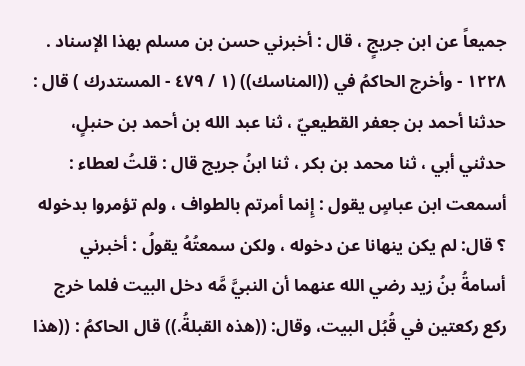جميعاً عن ابن جريجٍ ، قال : أخبرني حسن بن مسلم بهذا الإسناد . ١٢٢٨ - وأخرج الحاكمُ في ((المناسك)) (١ / ٤٧٩ - المستدرك ) قال : حدثنا أحمد بن جعفر القطيعيّ ، ثنا عبد الله بن أحمد بن حنبلٍ، حدثني أبي ، ثنا محمد بن بكر ، ثنا ابنُ جريج قال : قلتُ لعطاء : أسمعت ابن عباسٍ يقول : إِنما أمرتم بالطواف ، ولم تؤمروا بدخوله ؟ قال: لم يكن ينهانا عن دخوله ، ولكن سمعتُهُ يقولُ : أخبرني أسامةُ بنُ زید رضي الله عنهما أن النبيَّ مَّه دخل البيت فلما خرج ركع ركعتين في قُبُل البيت، وقال: ((هذه القبلةُ.)) قال الحاكمُ : ((هذا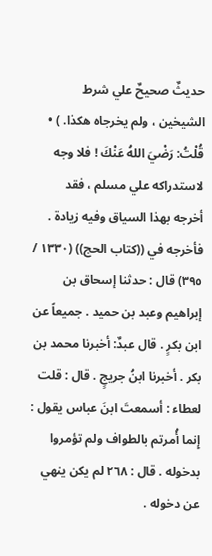حديثٌ صحيحٌ علي شرط الشيخين ، ولم يخرجاه هكذا. ) • قُلْتُ: رَضْيَ اللهُ عَنْكَ ! فلا وجه لاستدراكه علي مسلم ، فقد أخرجه بهذا السياق وفيه زيادة . فأخرجه في ((كتاب الحج)) (١٣٣٠ / ٣٩٥) قال : حدثنا إسحاق بن إبراهيم وعبد بن حميد . جميعاً عن ابن بكرٍ . قال عبدٌ: أخبرنا محمد بن بكر . أخبرنا ابنُ جريجٍ . قال : قلت لعطاء : أسمعتَ ابنَ عباس يقول : إِنما أُمرتم بالطواف ولم تؤمروا بدخوله . قال : ٢٦٨ لم یکن ینھي عن دخوله .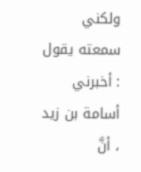ولكني سمعته يقول : أخبرني أسامة بن زيد ، أنَّ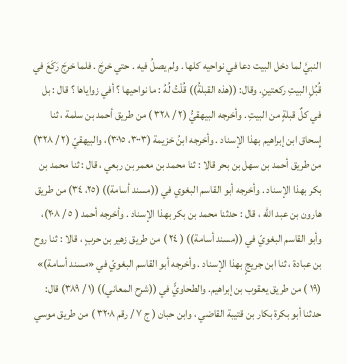النبيَّ لما دخل البيت دعا في نواحيه كلها . ولم يصلُ فيه . حتي خرجَ . فلما خرجَ رَكَعَ في قُبُلِ البيتِ ركعتينِ. وقال: ((هذه القبلةُ)) قُلْتُ لُهُ : ما نواحيها ؟ أفي زواياها ؟ قال : بل في كلٌ قبلةٍ من البيتِ . وأخرجه البيهقيُّ (٢ / ٣٢٨ ) من طريق أحمد بن سلمة ، ثنا إِسحاق ابن إبراهيم بهذا الإسناد . وأخرجه ابنُ خزيمة (٣٠٠٣، ٣٠١٥)، والبيهقيّ (٢ / ٣٢٨) من طريق أحمد بن سهل بن بحر قالا : ثنا محمد بن معمر بن ربعي ، قال : ثنا محمد بن بکر بهذا الإسناد . وأخرجه أبو القاسم البغوي في ((مسند أسامة)) (٢٥، ٣٤) من طريق هارون بن عبد الله ، قال : حدثنا محمد بن بكر بهذا الإسناد . وأخرجه أحمد ( ٥ / ٢٠٨)، وأبو القاسم البغويّ في ((مسند أسامة)) ( ٢٤ ) من طريق زهير بن حربٍ ، قالا : ثنا روح بن عبادة ، ثنا ابن جريجٍ بهذا الإسناد . وأخرجه أبو القاسم البغويّ في «مسند أسامة)» (١٩ ) من طريق يعقوب بن إبراهيم. والطحاويًّ في ((شرح المعاني)) (١ / ٣٨٩) قال: حدثنا أبو بكرة بكار بن قتيبة القاضي ، وابن حبان ( ج ٧ / رقم ٣٢٠٨ ) من طريق موسي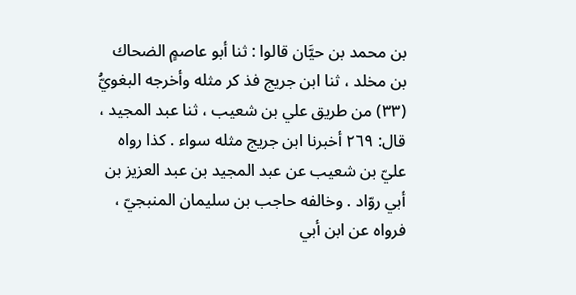بن محمد بن حيَّان قالوا : ثنا أبو عاصمٍ الضحاك بن مخلد ، ثنا ابن جريج فذ کر مثله وأخرجه البغويُّ (٣٣) من طريق علي بن شعيب ، ثنا عبد المجيد ، قال: ٢٦٩ أخبرنا ابن جريج مثله سواء . كذا رواه عليّ بن شعيب عن عبد المجيد بن عبد العزيز بن أبي روّاد . وخالفه حاجب بن سليمان المنبجيّ ، فرواه عن ابن أبي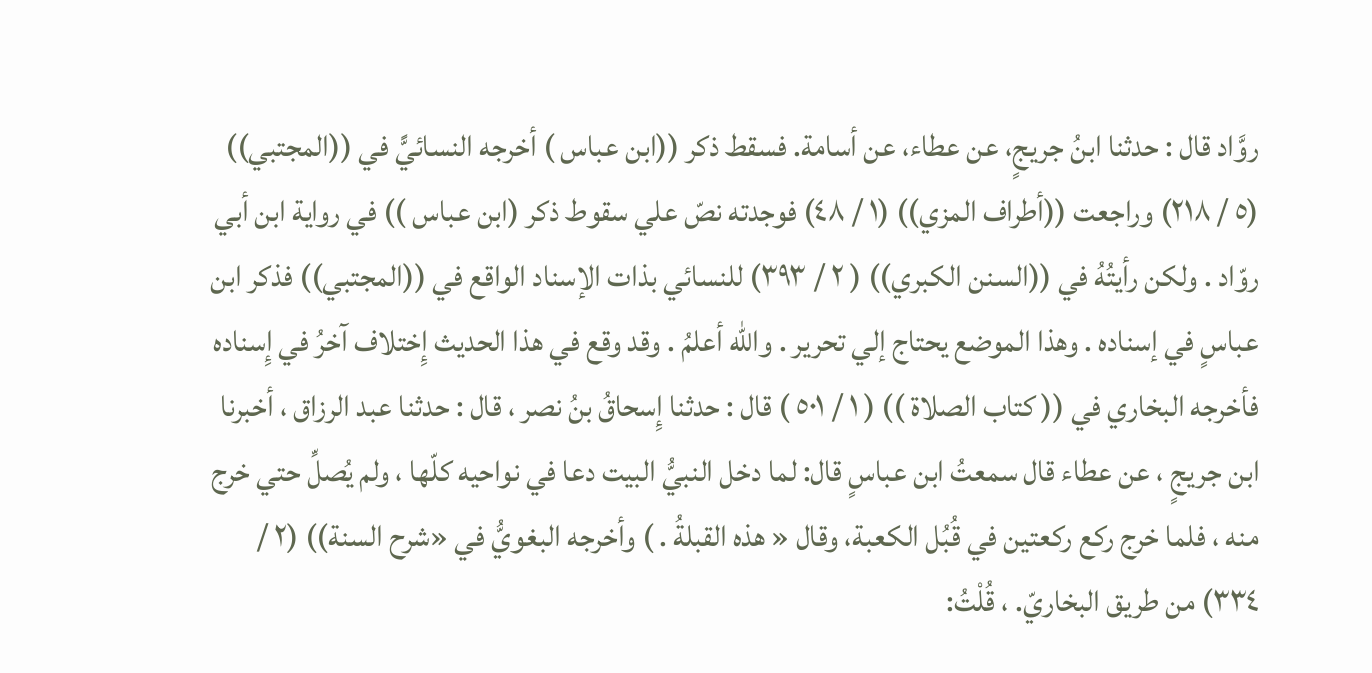روَّاد قال : حدثنا ابنُ جريجٍ، عن عطاء، عن أسامة. فسقط ذكر ((ابن عباس ) أخرجه النسائيًّ في ((المجتبي)) (٥ / ٢١٨) وراجعت ((أطراف المزي)) (١ / ٤٨) فوجدته نصّ علي سقوط ذكر (ابن عباس )) في رواية ابن أبي روّاد . ولكن رأيتُهُ في ((السنن الكبري)) ( ٢ / ٣٩٣) للنسائي بذات الإسناد الواقع في ((المجتبي)) فذكر ابن عباسٍ في إسناده . وهذا الموضع يحتاج إلي تحرير . والله أعلمُ . وقد وقع في هذا الحدیث إِختلاف آخرُ في إِسناده فأخرجه البخاري في (( كتاب الصلاة )) ( ١ / ٥٠١ ) قال : حدثنا إِسحاقُ بنُ نصر ، قال : حدثنا عبد الرزاق ، أخبرنا ابن جريجٍ ، عن عطاء قال سمعتُ ابن عباسٍ قال: لما دخل النبيُّ البيت دعا في نواحيه كلّها ، ولم يُصلِّ حتي خرج منه ، فلما خرج ركع ركعتين في قُبُل الكعبة، وقال « هذه القبلةُ . ) وأخرجه البغويُّ في «شرح السنة)) (٢ / ٣٣٤) من طريق البخاريّ. ، قُلْتُ: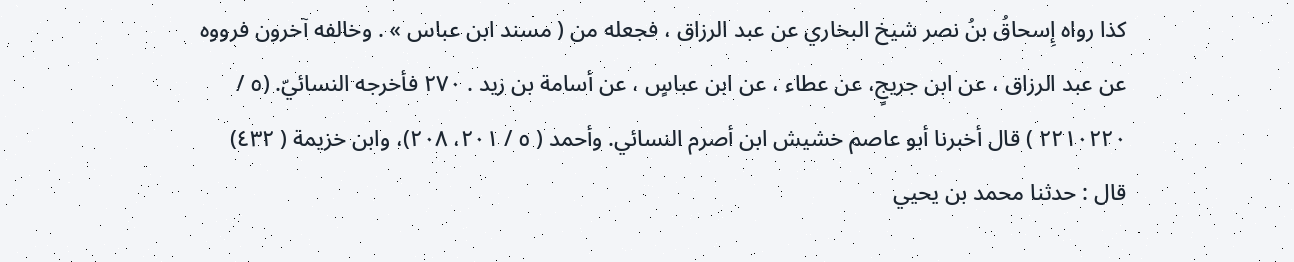كذا رواه إِسحاقُ بنُ نصر شيخ البخاري عن عبد الرزاق ، فجعله من ( مسند ابن عباس » . وخالفه آخرون فرووه عن عبد الرزاق ، عن ابن جريجٍ، عن عطاء ، عن ابن عباسٍ ، عن أسامة بن زيد . ٢٧٠ فأخرجه النسائيّ. (٥ / ٢٢١٠٢٢٠ ) قال أخبرنا أبو عاصم خشيش ابن أصرم النسائي. وأحمد ( ٥ / ٢٠١، ٢٠٨)، وابن خزيمة ( ٤٣٢) قال : حدثنا محمد بن يحيي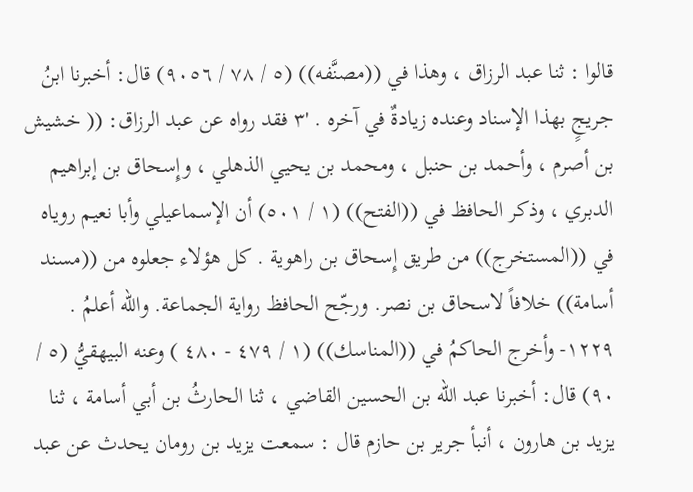قالوا : ثنا عبد الرزاق ، وهذا في ((مصنَّفه)) (٥ / ٧٨ / ٩٠٥٦) قال: أخبرنا ابنُ جريجٍ بهذا الإسناد وعنده زيادةٌ في آخره . '٣ فقد رواه عن عبد الرزاق: (( خشيش بن أصرم ، وأحمد بن حنبل ، ومحمد بن يحيي الذهلي ، وإِسحاق بن إبراهيم الدبري ، وذكر الحافظ في ((الفتح)) (١ / ٥٠١) أن الإسماعيلي وأبا نعيم روياه في ((المستخرج)) من طريق إِسحاق بن راهوية . كل هؤلاء جعلوه من ((مسند أسامة)) خلافاً لاسحاق بن نصر. ورجّح الحافظ رواية الجماعة. والله أعلمُ . ١٢٢٩- وأخرج الحاكمُ في ((المناسك)) (١ / ٤٧٩ - ٤٨٠ ) وعنه البيهقيُّ (٥ / ٩٠) قال: أخبرنا عبد الله بن الحسين القاضي ، ثنا الحارثُ بن أبي أسامة ، ثنا يزيد بن هارون ، أنبأ جرير بن حازم قال : سمعت یزید بن رومان يحدث عن عبد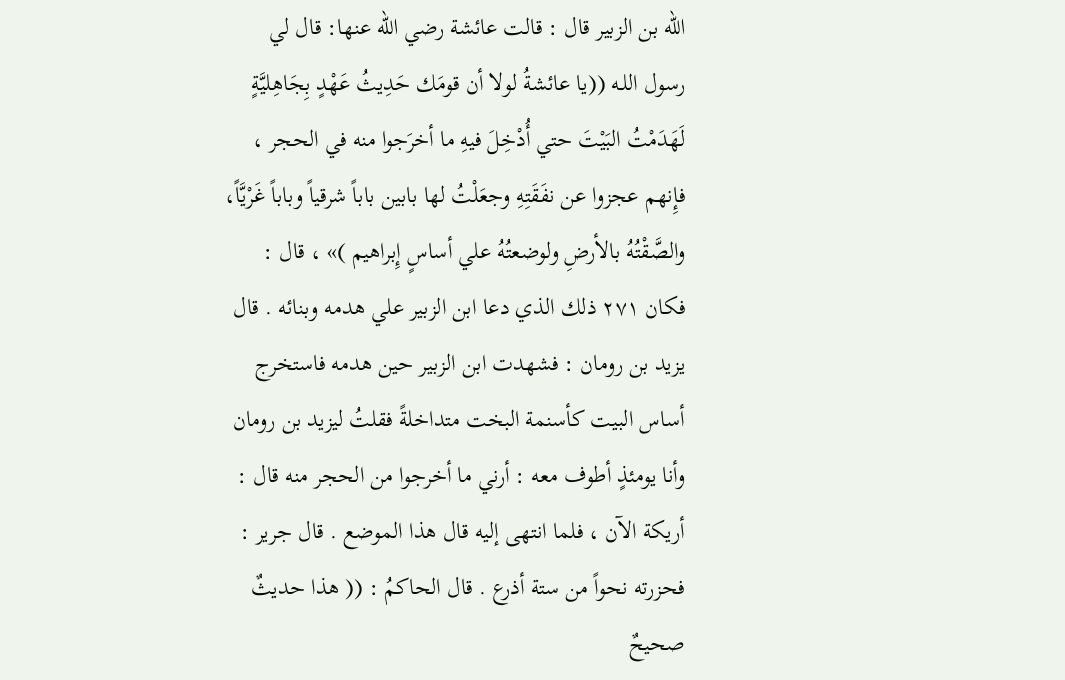الله بن الزبير قال : قالت عائشة رضي الله عنها: قال لي رسول اللـه ((يا عائشةُ لولا أن قومَك حَدِيثُ عَهْدٍ بِجَاهِليَّةٍ لَهَدَمْتُ البَيْتَ حتي أُدْخِلَ فيهِ ما أخرَجوا منه في الحجر ، فإِنهم عجزوا عن نفَقَتِهِ وجعَلْتُ لها بابين باباً شرقياً وباباً غَرْيَّاً، والصَّقْتُهُ بالأرضِ ولوضعتُهُ علي أساسٍ إِبراهيم )» ، قال : فكان ٢٧١ ذلك الذي دعا ابن الزبير علي هدمه وبنائه . قال يزيد بن رومان : فشهدت ابن الزبير حين هدمه فاستخرج أساس البيت كأسنمة البخت متداخلةً فقلتُ ليزيد بن رومان وأنا يومئذٍ أطوف معه : أرني ما أخرجوا من الحجر منه قال : أريكة الآن ، فلما انتهى إليه قال هذا الموضع . قال جرير : فحزرته نحواً من ستة أذرع . قال الحاکمُ : (( هذا حديثٌ صحيحٌ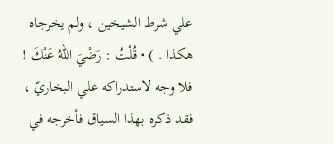علي شرط الشيخين ، ولم يخرجاه هكذا . ) • قُلْتُ : رَضْيَ اللهُ عَنْكَ ! فلا وجه لاستدراكه علي البخاريّ ، فقد ذكره بهذا السياق فأخرجه في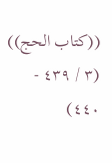((كتاب الحج)) (٣ / ٤٣٩ - ٤٤٠)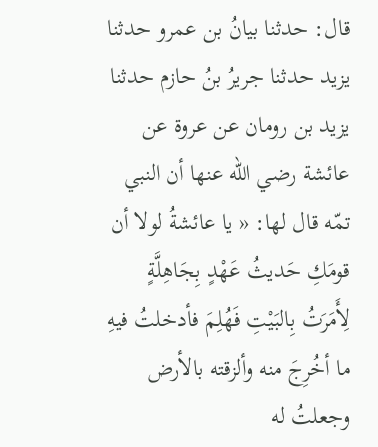قال: حدثنا بيانُ بن عمرو حدثنا یزید حدثنا جریرُ بنُ حازم حدثنا یزید بن رومان عن عروة عن عائشة رضي الله عنها أن النبي تمّه قال لها: « يا عائشةُ لولا أن قومَكِ حَديثُ عَهْدٍ بِجَاهِلَّةٍ لِأَمَرَتُ بِالبَيْتِ فَهُلِمَ فأدخلتُ فيهِ ما أخُرِجَ منه وألزقته بالأرض وجعلتُ له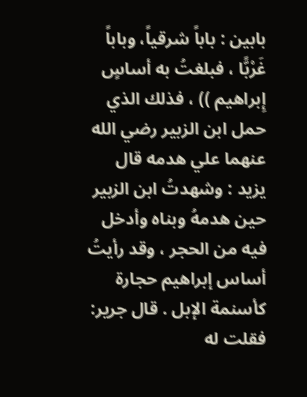بابين : باباً شرقياً، وباباً غَرْبًّا ، فبلغتُ به أساسٍ إِبراهيم )) ، فذلك الذي حمل ابن الزبير رضي الله عنهما علي هدمه قال يزيد : وشهدتُ ابن الزبير حين هدمهُ وبناه وأدخل فيه من الحجر ، وقد رأيتُ أساس إبراهيم حجارة كأسنمة الإبل . قال جرير: فقلت له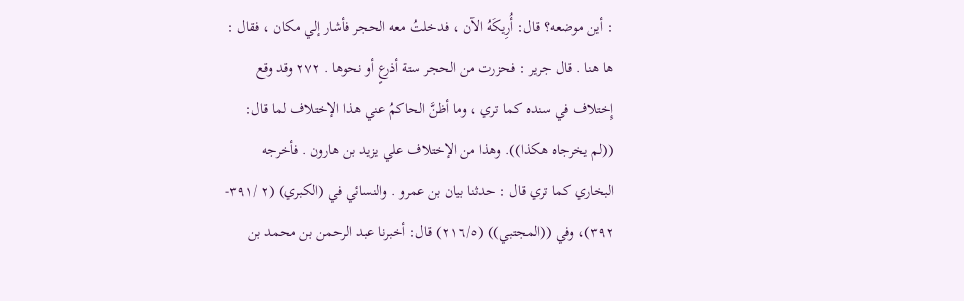: أين موضعه؟ قال: أُرِيكَهُ الآن ، فدخلتُ معه الحجر فأشار إلي مكان ، فقال : ها هنا . قال جرير : فحزرت من الحجر ستة أذرعٍ أو نحوها . ٢٧٢ وقد وقع إِختلاف في سنده كما تري ، وما أظنَّ الحاكمُ عني هذا الإختلاف لما قال: ((لم يخرجاه هكذا)). وهذا من الإختلاف علي يزيد بن هارون . فأخرجه البخاري كما تري قال : حدثنا بيان بن عمرو . والنسائي في (الكبري) (٢ /٣٩١- ٣٩٢)، وفي ((المجتبي)) (٢١٦/٥) قال: أخبرنا عبد الرحمن بن محمد بن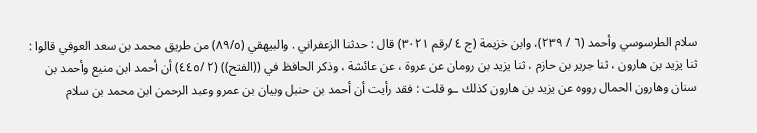سلام الطرسوسي وأحمد (٦ / ٢٣٩)، وابن خزيمة (ج ٤ /رقم ٣٠٢١) قال : حدثنا الزعفراني . والبيهقي (٨٩/٥) من طريق محمد بن سعد العوفي قالوا : ثنا يزيد بن هارون ، ثنا جرير بن حازم ، ثنا يزيد بن رومان عن عروة ، عن عائشة ، وذكر الحافظ في ((الفتح)) (٢ /٤٤٥) أن أحمد ابن منيع وأحمد بن سنان وهارون الحمال رووه عن یزید بن هارون کذلك ـو قلت : فقد رأيت أن أحمد بن حنبل وبيان بن عمرو وعبد الرحمن ابن محمد بن سلام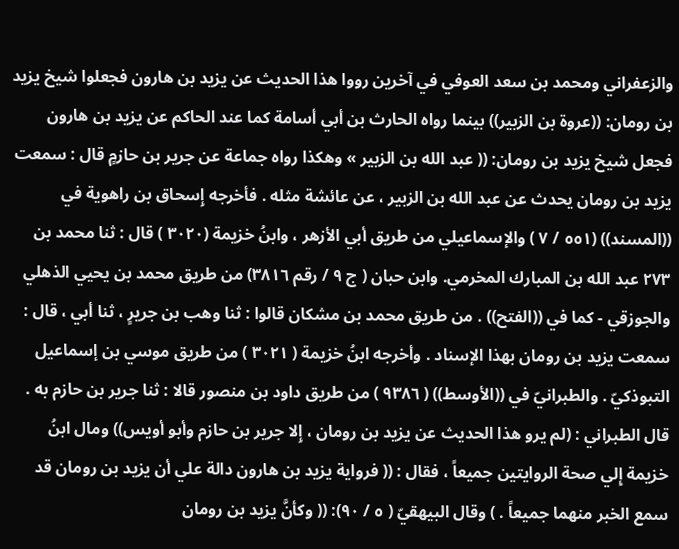والزعفراني ومحمد بن سعد العوفي في آخرین رووا هذا الحديث عن يزيد بن هارون فجعلوا شيخ يزيد بن رومان: ((عروة بن الزبير)) بينما رواه الحارث بن أبي أسامة كما عند الحاكم عن يزيد بن هارون فجعل شیخ یزید بن رومان: (( عبد الله بن الزبير » وهكذا رواه جماعة عن جرير بن حازمٍ قال : سمعت يزيد بن رومان یحدث عن عبد الله بن الزبير ، عن عائشة مثله . فأخرجه إِسحاق بن راهوية في ((المسند)) (٥٥١ / ٧ ) والإسماعيلي من طريق أبي الأزهر ، وابنُ خزيمة (٣٠٢٠ ) قال : ثنا محمد بن ٢٧٣ عبد الله بن المبارك المخرمي. وابن حبان ( ج ٩ / رقم ٣٨١٦) من طريق محمد بن يحيي الذهلي والجوزقي - كما في ((الفتح)) . من طريق محمد بن مشكان قالوا : ثنا وهب بن جريرٍ ، ثنا أبي ، قال : سمعت یزید بن رومان بهذا الإسناد . وأخرجه ابنُ خزيمة ( ٣٠٢١ ) من طريق موسي بن إسماعيل التبوذكيّ . والطبرانيّ في ((الأوسط)) ( ٩٣٨٦ ) من طريق داود بن منصور قالا : ثنا جرير بن حازم به . قال الطبراني : (لم يرو هذا الحديث عن يزيد بن رومان ، إِلا جرير بن حازم وأبو أويس)) ومال ابنُ خزيمة إِلي صحة الروايتين جميعاً ، فقال : (( فرواية يزيد بن هارون دالة علي أن يزيد بن رومان قد سمع الخبر منهما جميعاً . ) وقال البيهقيّ ( ٥ / ٩٠): (( وكأنَّ يزيد بن رومان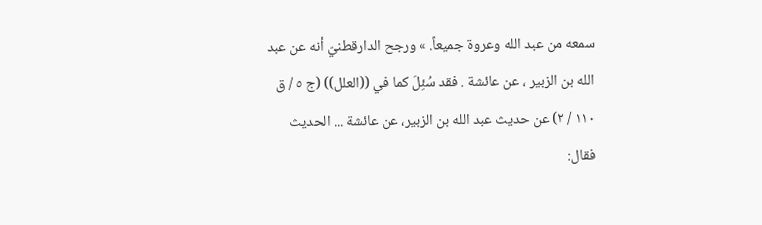سمعه من عبد الله وعروة جميعاً. » ورجح الدارقطنيّ أنه عن عبد الله بن الزبير ، عن عائشة . فقد سُئِلَ كما في ((العلل)) (ج ٥ / ق ١١٠ / ٢) عن حديث عبد الله بن الزبير، عن عائشة ... الحديث فقال: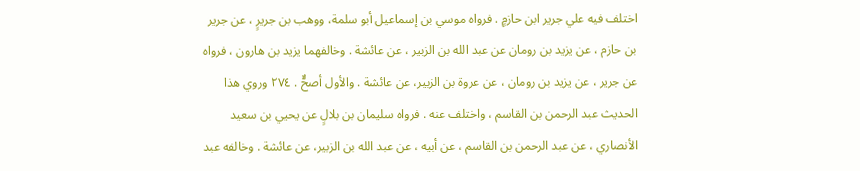اختلف فيه علي جرير ابن حازمٍ . فرواه موسي بن إسماعيل أبو سلمة، ووهب بن جريرٍ ، عن جرير بن حازم ، عن يزيد بن رومان عن عبد الله بن الزبير ، عن عائشة . وخالفهما یزید بن هارون ، فرواه عن جرير ، عن یزید بن رومان ، عن عروة بن الزبير، عن عائشة . والأول أصحٌّ . ٢٧٤ وروي هذا الحديث عبد الرحمن بن القاسم ، واختلف عنه . فرواه سليمان بن بلالٍ عن يحيي بن سعيد الأنصاري ، عن عبد الرحمن بن القاسم ، عن أبيه ، عن عبد الله بن الزبير، عن عائشة . وخالفه عبد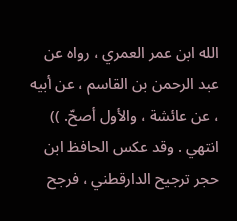الله ابن عمر العمري ، رواه عن عبد الرحمن بن القاسم ، عن أبيه ، عن عائشة ، والأول أصحّ. )) انتهي . وقد عكس الحافظ ابن حجر ترجيح الدارقطني ، فرجح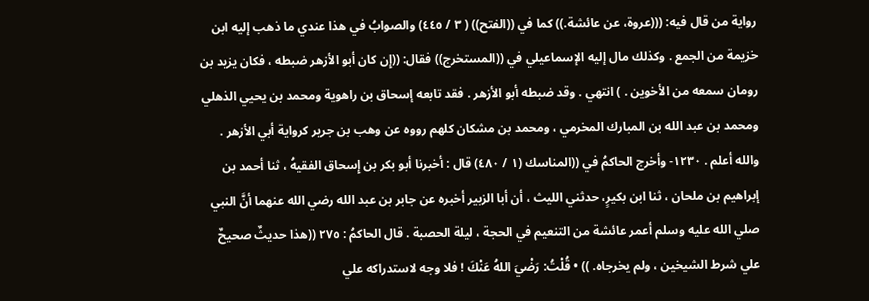رواية من قال فيه: (((عروة، عن عائشة.)) كما في ((الفتح)) ( ٣ / ٤٤٥) والصوابُ في هذا عندي ما ذهب إليه ابن خزيمة من الجمع . وكذلك مال إليه الإسماعيلي في ((المستخرج)) فقال: ((إِن كان أبو الأزهر ضبطه ، فکان یزید بن رومان سمعه من الأخوین . ) انتھي . وقد ضبطه أبو الأزهر . فقد تابعه إسحاق بن راهوية ومحمد بن يحيي الذهلي ومحمد بن عبد الله بن المبارك المخرمي ، ومحمد بن مشکان كلهم رووه عن وهب بن جرير کرواية أبي الأزهر . والله أعلم . ١٢٣٠- وأخرج الحاكمُ في ((المناسك (١ / ٤٨٠) قال : أخبرنا أبو بكر بن إِسحاق الفقیهُ ، ثنا أحمد بن إبراهيم بن ملحان ، ثنا ابن بکیرٍ، حدثني الليث ، أن أبا الزبير أخبره عن جابر بن عبد الله رضي الله عنهما أنَّ النبي صلي الله عليه وسلم أعمر عائشة من التنعيم في الحجة ، ليلة الحصبة . قال الحاكمُ : ٢٧٥ ((هذا حديثٌ صحيحٌ علي شرط الشيخين ، ولم يخرجاه. )) • قُلْتُ: رَضْيَ اللهُ عَنْكَ ! فلا وجه لاستدراكه علي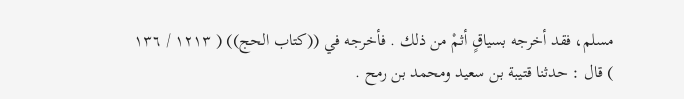مسلم، فقد أخرجه بسياقٍ أثمْ من ذلك . فأخرجه في ((كتاب الحج)) ( ١٢١٣ / ١٣٦ ) قال : حدثنا قتيبة بن سعيد ومحمد بن رمح .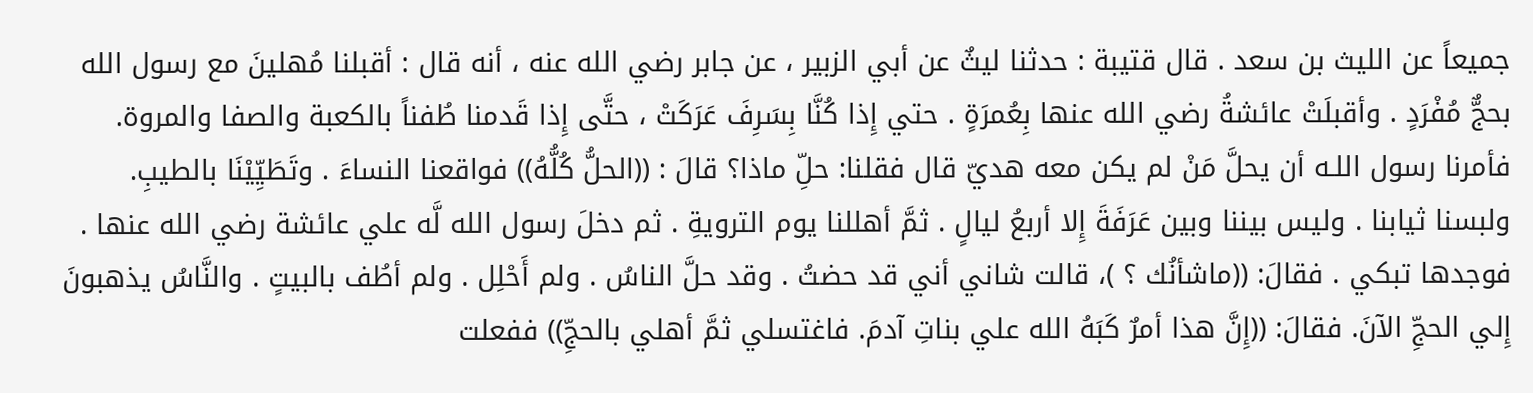جميعاً عن الليث بن سعد . قال قتيبة : حدثنا ليثٌ عن أبي الزبير ، عن جابر رضي الله عنه ، أنه قال : أقبلنا مُهلينَ مع رسول الله بحجٌّ مُفْرَدٍ . وأقبلَتْ عائشةُ رضي الله عنها بِعُمرَةٍ . حتي إِذا كُنَّا بِسَرِفَ عَرَكَتْ ، حتَّى إِذا قَدمنا طُفناً بالكعبة والصفا والمروة. فأمرنا رسول اللـه أن يحلَّ مَنْ لم يكن معه هديّ قال فقلنا: حلِّ ماذا؟ قالَ : ((الحلُّ كُلُّهُ)) فواقعنا النساءَ . وتَطَيِّيْنَا بالطيبِ. ولبسنا ثيابنا . وليس بيننا وبين عَرَفَةَ إِلا أربعُ ليالٍ . ثمَّ أهللنا يوم الترويةِ . ثم دخلَ رسول الله لَّه علي عائشة رضي الله عنها . فوجدها تبكي . فقالَ: ((ماشأنُك ؟ )، قالت شاني أني قد حضتُ . وقد حلَّ الناسُ . ولم أَحْلِل . ولم أطُف بالبيتٍ . والنَّاسُ يذهبونَ إِلي الحجِّ الآنَ. فقالَ: ((إِنَّ هذا أمرٌ كَبَهُ الله علي بناتِ آدمَ. فاغتسلي ثمَّ أهلي بالحجِّ)) ففعلت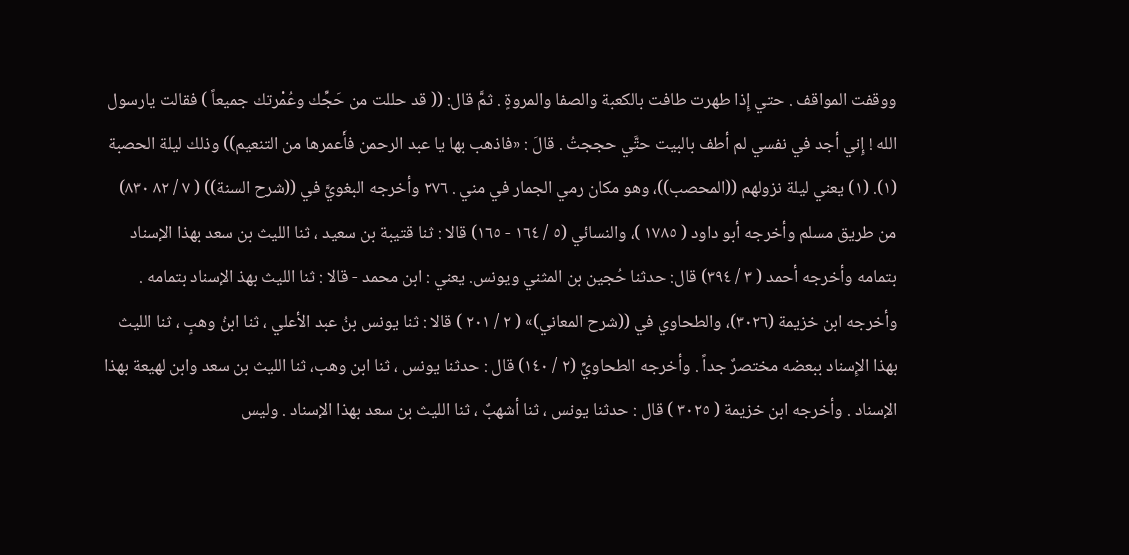ووقفت المواقف . حتي إِذا طهرت طافت بالكعبة والصفا والمروةٍ . ثمَّ قال: (( قد حللت من حَجِّك وعُمْرتك جمیعاً ) فقالت يارسول الله ! إِني أجد في نفسي لم أطف بالبيت حتَّي حججتُ . قالَ : «فاذهب بها یا عبد الرحمن فأَعمرها من التنعيم)) وذلك ليلة الحصبة (١). (١) يعني ليلة نزولهم ((المحصب))، وهو مكان رمي الجمار في مني . ٢٧٦ وأخرجه البغويَّ في ((شرح السنة)) ( ٧ / ٨٢ ٨٣٠) من طريق مسلم وأخرجه أبو داود ( ١٧٨٥ )، والنسائي (٥ / ١٦٤ - ١٦٥) قالا : ثنا قتيبة بن سعيد ، ثنا الليث بن سعد بهذا الإسناد بتمامه وأخرجه أحمد ( ٣ / ٣٩٤) قال: حدثنا حُجين بن المثني ويونس. يعني : ابن محمد - قالا : ثنا الليث بهذ الإسناد بتمامه . وأخرجه ابن خزيمة (٣٠٢٦)، والطحاوي في ((شرح المعاني)» ( ٢ / ٢٠١ ) قالا : ثنا يونس بنُ عبد الأعلي ، ثنا ابنُ وهبٍ ، ثنا الليث بهذا الإِسناد ببعضه مختصرٌ جداً . وأخرجه الطحاويِّ (٢ / ١٤٠) قال : حدثنا يونس ، ثنا ابن وهب، ثنا الليث بن سعد وابن لهيعة بهذا الإسناد . وأخرجه ابن خزيمة ( ٣٠٢٥ ) قال : حدثنا يونس ، ثنا أشهبٌ ، ثنا اللیث بن سعد بهذا الإسناد . وليس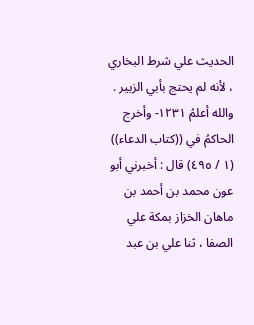الحديث علي شرط البخاري ، لأنه لم يحتج بأبي الزبير . والله أعلمُ ١٢٣١- وأخرج الحاكمُ في ((كتاب الدعاء)) (١ / ٤٩٥) قال : أخبرني أبو عون محمد بن أحمد بن ماهان الخزاز بمكة علي الصفا ، ثنا علي بن عبد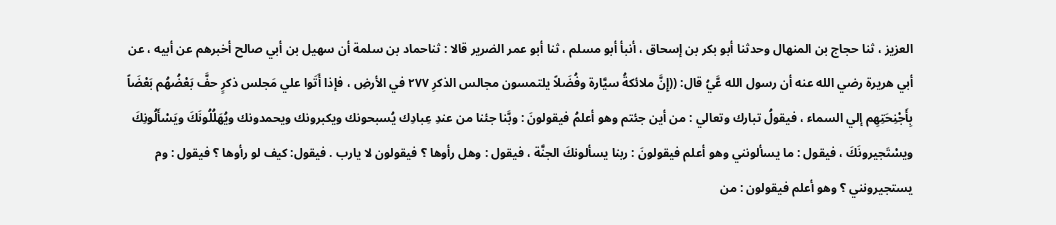العزيز ، ثنا حجاج بن المنهال وحدثنا أبو بكر بن إسحاق ، أنبأ أبو مسلم ، ثنا أبو عمر الضرير قالا : ثناحماد بن سلمة أن سهيل بن أبي صالح أخبرهم عن أبيه ، عن أبي هريرة رضي الله عنه أن رسول الله عَّيُ قال: ((إِنَّ ملائكةُ سيَّارة وفُضَلاً يلتمسون مجالس الذكرِ ٢٧٧ في الأرضِ ، فإذا أَتَوا علي مَجلس ذكرٍ حفَّ بَعْضُهُم بَعْضَاً بِأَجْنِحَتِهِم إلي السماء ، فيقولُ تبارك وتعالي : من أين جئتم وهو أعلمُ فيقولونَ : وبَّنا جئنا من عندِ عِبادِك يُسبحونك ويكبرونك ويحمدونك ويُهَلُلُونَكَ ويَسْأَلُونِكَ ويسْتَجيرونَكَ ، فيقول : ما يسألونني وهو أعلم فيقولونَ : ربنا يسألونكَ الجنَّة ، فيقول : وهل رأوها ؟ فيقولون لا يارب . فيقول: كيف لو رأوها ؟ فيقول : وم يستجيرونني ؟ وهو أعلم فيقولون : من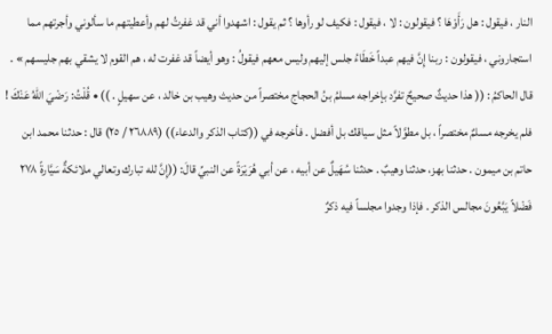النار ، فيقول : هل رَأَوْهَا ؟ فيقولون : لا ، فيقول : فكيف لو رأوها ؟ ثم يقول : اشهدوا أني قد غفرتُ لهم وأعطيتهم ما سألوني وأجرتهم مما استجاروني ، فيقولون : ربنا إِنَّ فيهم عبداً خَطَاءُ جلس إليهم وليس معهم فيقولُ : وهو أيضاً قد غفرت له ، هم القوم لا يشقي بهم جليسهم » . قال الحاكمُ : (( هذا حديثٌ صحيحٌ تفرَّد بإخراجه مسلمُ بنُ الحجاج مختصراً من حديث وهيب بن خالد ، عن سهيلٍ . )) • قُلْتُ: رَضْيَ اللهُ عَنْكَ ! فلم يخرجه مسلمٌ مختصراً ، بل مطوَّلاً مثل سياقك بل أفضل . فأخرجه في ((كتاب الذكر والدعاء)) (٢٦٨٨٩ / ٢٥) قال : حدثنا محمد ابن حاتم بن ميمون . حدثنا بهز، حدثنا وهيبٌ . حدثنا سُهَيلٌ عن أبيه ، عن أبي هُرَيْرَةً عن النبيِّ قالَ: ((إِنَّ لله تبارك وتعالي ملائكةٌ سَيَّارةً ٢٧٨ فَضْلاً يَبَّعُونَ مجالس الذكر . فإذا وجدوا مجلساً فيه ذكرٌ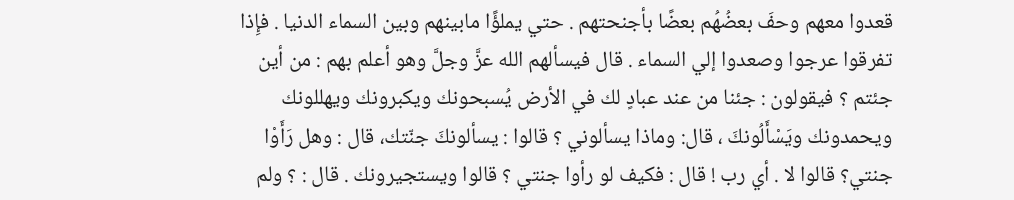قعدوا معهم وحفَ بعضُهُم بعضًا بأجنحتهم . حتي يملؤًا مابينهم وبين السماء الدنيا . فإِذا تفرقوا عرجوا وصعدوا إلي السماء . قال فيسألهم الله عزَّ وجلَّ وهو أعلم بهم : من أين جئتم ؟ فيقولون : جئنا من عند عبادٍ لك في الأرض يُسبحونك ويكبرونك ويهللونك ويحمدونك ويَسْأَلُونكَ ، قال: وماذا يسألوني ؟ قالوا : يسألونكَ جنّتك، قال : وهل رَأَوْا جنتي؟ قالوا لا . أي رب ! قال : فكيف لو رأوا جنتي ؟ قالوا ويستجيرونك . قال : ؟ ولم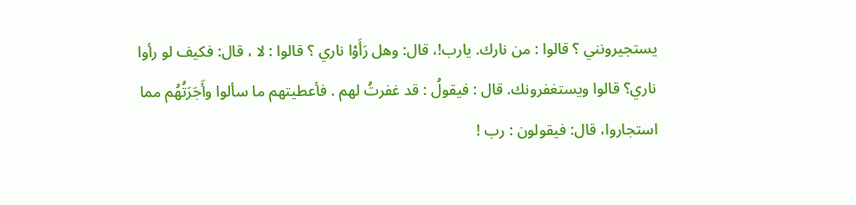يستجيرونني ؟ قالوا : من نارك. يارب!، قال: وهل رَأَوْا ناري ؟ قالوا : لا ، قال: فكيف لو رأوا ناري؟ قالوا ويستغفرونك. قال : فيقولُ : قد غفرتُ لهم . فأعطيتهم ما سألوا وأَجَرَتُهُم مما استجاروا، قال: فيقولون : رب !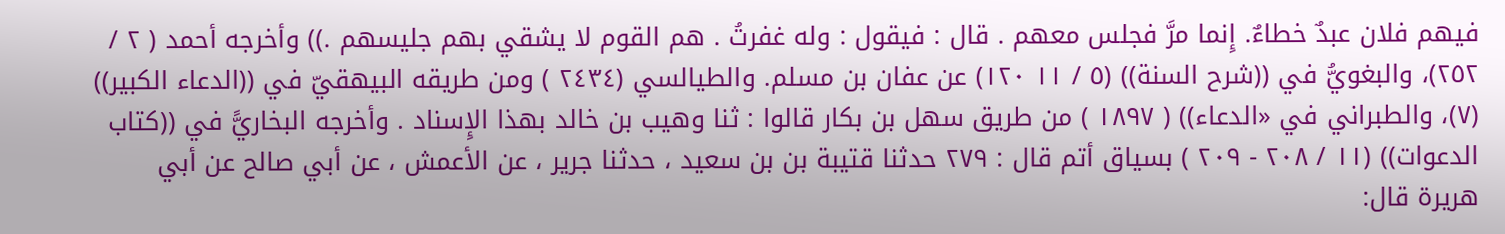فيهم فلان عبدٌ خطاءٌ. إِنما مرَّ فجلس معهم . قال : فيقول : وله غفرتُ . هم القوم لا يشقي بهم جليسهم .)) وأخرجه أحمد ( ٢ / ٢٥٢)، والبغويُّ في ((شرح السنة)) (٥ / ١١ ١٢٠) عن عفان بن مسلم. والطيالسي (٢٤٣٤ ) ومن طريقه البيهقيّ في ((الدعاء الكبير)) (٧)، والطبراني في «الدعاء)) ( ١٨٩٧ ) من طريق سهل بن بكار قالوا : ثنا وهيب بن خالد بهذا الإِسناد . وأخرجه البخاريًّ في ((كتاب الدعوات)) (١١ / ٢٠٨ - ٢٠٩ ) بسياق أتم قال : ٢٧٩ حدثنا قتيبة بن بن سعيد ، حدثنا جرير ، عن الأعمش ، عن أبي صالح عن أبي هريرة قال: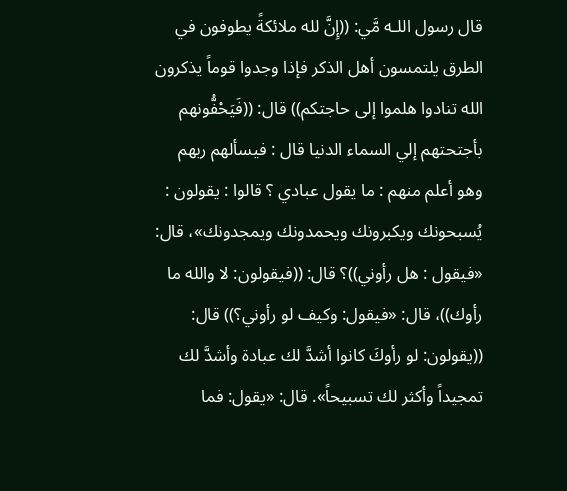قال رسول اللـه مَّي: ((إِنَّ لله ملائكةً يطوفون في الطرق يلتمسون أهل الذكر فإذا وجدوا قوماً يذكرون الله تنادوا هلموا إلى حاجتكم)) قال: ((فَيَحْفُّونهم بأجتحتهم إلي السماء الدنيا قال : فيسألهم ربهم وهو أعلم منهم : ما يقول عبادي ؟ قالوا : يقولون : يُسبحونك ويكبرونك ويحمدونك ويمجدونك»، قال: «فيقول : هل رأوني))؟ قال: ((فيقولون: لا والله ما رأوك))، قال: «فيقول: وكيف لو رأوني؟)) قال: ((يقولون: لو رأوكَ كانوا أشدَّ لك عبادة وأشدَّ لك تمجيداً وأكثر لك تسبيحاً». قال: «يقول: فما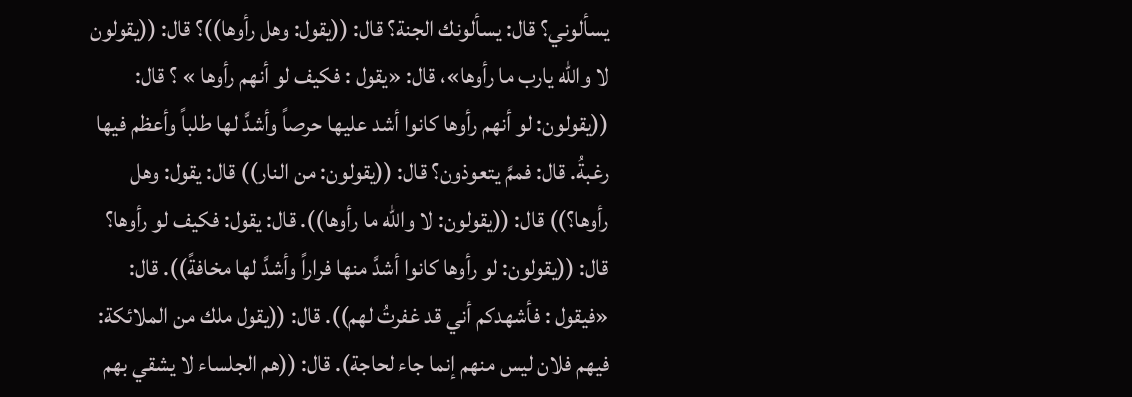يسألوني؟ قال: يسألونك الجنة؟ قال: ((يقول: وهل رأوها))؟ قال: ((يقولون لا والله يارب ما رأوها»، قال: «يقول : فكيف لو أنهم رأوها » ؟ قال: ((يقولون: لو أنهم رأوها كانوا أشد عليها حرصاً وأشدَّ لها طلباً وأعظم فيها رغبةُ. قال: فممَّ يتعوذون؟ قال: ((يقولون: من النار)) قال: يقول: وهل رأوها؟)) قال: ((يقولون: لا والله ما رأوها)). قال: يقول: فكيف لو رأوها؟ قال: ((يقولون: لو رأوها كانوا أشدَّ منها فراراً وأشدَّ لها مخافةً)). قال: «فيقول : فأشهدكم أني قد غفرتُ لهم)). قال: ((يقول ملك من الملائكة: فيهم فلان ليس منهم إنما جاء لحاجة). قال: ((هم الجلساء لا يشقي بهم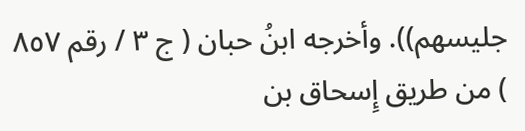جليسهم)). وأخرجه ابنُ حبان ( ج ٣ / رقم ٨٥٧ ) من طريق إِسحاق بن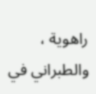راهوية ، والطبراني في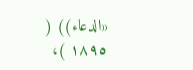«الدعاء)) ( ١٨٩٥ )،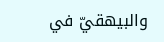والبيهقيّ في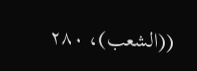((الشعب)، ٢٨٠